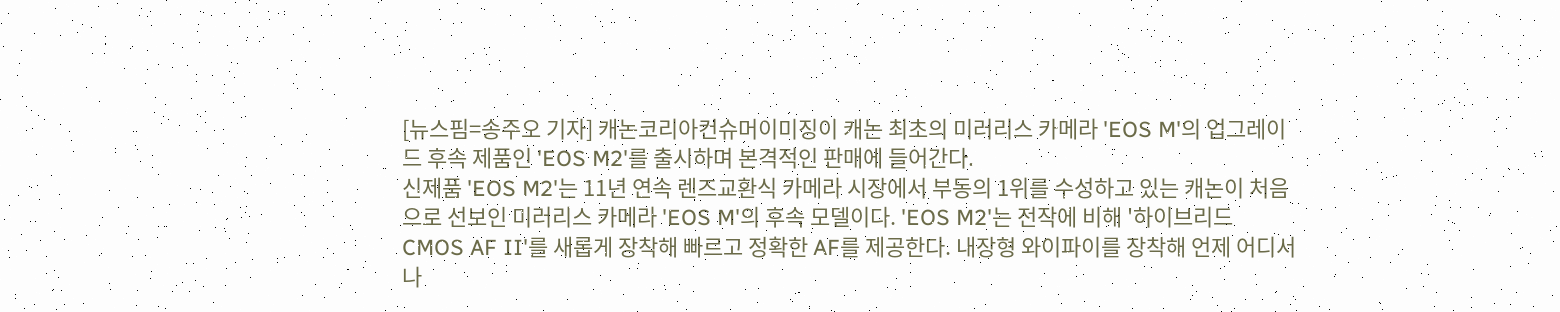[뉴스핌=송주오 기자] 캐논코리아컨슈머이미징이 캐논 최초의 미러리스 카메라 'EOS M'의 업그레이드 후속 제품인 'EOS M2'를 출시하며 본격적인 판매에 들어간다.
신제품 'EOS M2'는 11년 연속 렌즈교환식 카메라 시장에서 부동의 1위를 수성하고 있는 캐논이 처음으로 선보인 미러리스 카메라 'EOS M'의 후속 모델이다. 'EOS M2'는 전작에 비해 '하이브리드 CMOS AF II'를 새롭게 장착해 빠르고 정확한 AF를 제공한다. 내장형 와이파이를 장착해 언제 어디서나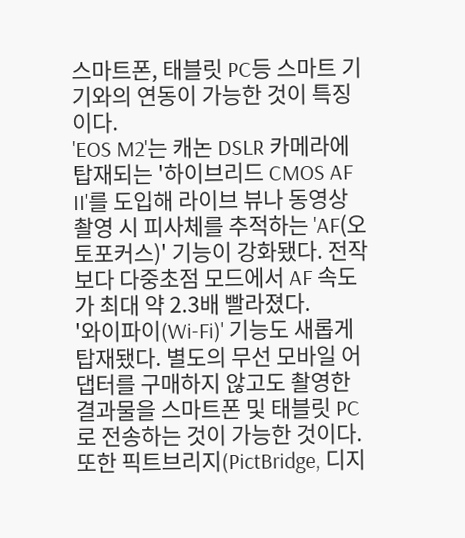스마트폰, 태블릿 PC등 스마트 기기와의 연동이 가능한 것이 특징이다.
'EOS M2'는 캐논 DSLR 카메라에 탑재되는 '하이브리드 CMOS AF II'를 도입해 라이브 뷰나 동영상 촬영 시 피사체를 추적하는 'AF(오토포커스)' 기능이 강화됐다. 전작보다 다중초점 모드에서 AF 속도가 최대 약 2.3배 빨라졌다.
'와이파이(Wi-Fi)' 기능도 새롭게 탑재됐다. 별도의 무선 모바일 어댑터를 구매하지 않고도 촬영한 결과물을 스마트폰 및 태블릿 PC로 전송하는 것이 가능한 것이다. 또한 픽트브리지(PictBridge, 디지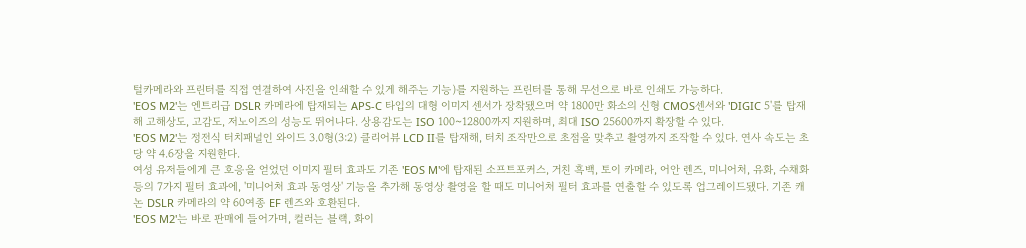털카메라와 프린터를 직접 연결하여 사진을 인쇄할 수 있게 해주는 기능)를 지원하는 프린터를 통해 무선으로 바로 인쇄도 가능하다.
'EOS M2'는 엔트리급 DSLR 카메라에 탑재되는 APS-C 타입의 대형 이미지 센서가 장착됐으며 약 1800만 화소의 신형 CMOS센서와 'DIGIC 5'를 탑재해 고해상도, 고감도, 저노이즈의 성능도 뛰어나다. 상용감도는 ISO 100~12800까지 지원하며, 최대 ISO 25600까지 확장할 수 있다.
'EOS M2'는 정전식 터치패널인 와이드 3.0형(3:2) 클리어뷰 LCD II를 탑재해, 터치 조작만으로 초점을 맞추고 촬영까지 조작할 수 있다. 연사 속도는 초당 약 4.6장을 지원한다.
여성 유저들에게 큰 호응을 얻었던 이미지 필터 효과도 기존 'EOS M'에 탑재된 소프트포커스, 거친 흑백, 토이 카메라, 어안 렌즈, 미니어처, 유화, 수채화 등의 7가지 필터 효과에, '미니어처 효과 동영상' 기능을 추가해 동영상 촬영을 할 때도 미니어처 필터 효과를 연출할 수 있도록 업그레이드됐다. 기존 캐논 DSLR 카메라의 약 60여종 EF 렌즈와 호환된다.
'EOS M2'는 바로 판매에 들어가며, 컬러는 블랙, 화이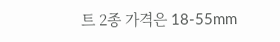트 2종 가격은 18-55mm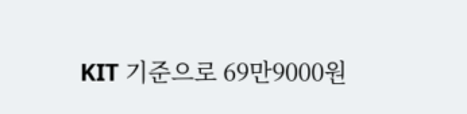KIT 기준으로 69만9000원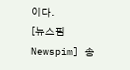이다.
[뉴스핌 Newspim] 송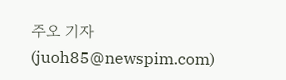주오 기자 (juoh85@newspim.com)